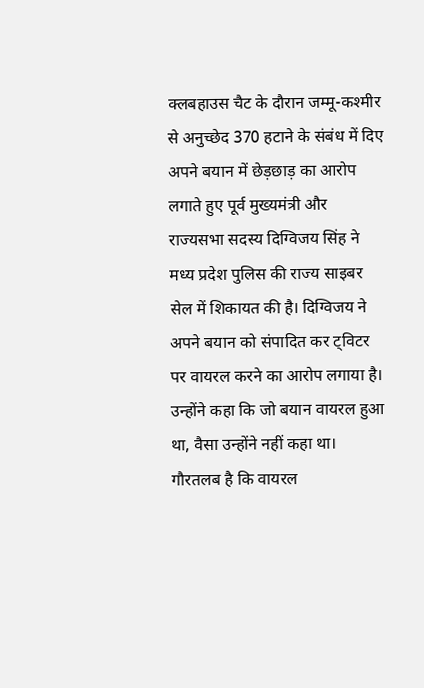क्लबहाउस चैट के दौरान जम्मू-कश्मीर से अनुच्छेद 370 हटाने के संबंध में दिए अपने बयान में छेड़छाड़ का आरोप लगाते हुए पूर्व मुख्यमंत्री और राज्यसभा सदस्य दिग्विजय सिंह ने मध्य प्रदेश पुलिस की राज्य साइबर सेल में शिकायत की है। दिग्विजय ने अपने बयान को संपादित कर ट्विटर पर वायरल करने का आरोप लगाया है। उन्होंने कहा कि जो बयान वायरल हुआ था, वैसा उन्होंने नहीं कहा था। गौरतलब है कि वायरल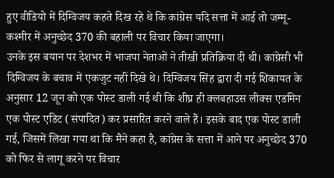हुए वीडियो में दिग्विजय कहते दिख रहे थे कि कांग्रेस यदि सत्ता में आई तो जम्मू-कश्मीर में अनुच्छेद 370 की बहाली पर विचार किया जाएगा।
उनके इस बयान पर देशभर में भाजपा नेताओं ने तीखी प्रतिक्रिया दी थी। कांग्रेसी भी दिग्विजय के बचाव में एकजुट नहीं दिखे थे। दिग्विजय सिंह द्वारा दी गई शिकायत के अनुसार 12 जून को एक पोस्ट डाली गई थी कि शीघ्र ही क्लबहाउस लीक्स एडमिन एक पोस्ट एडिट (संपादित) कर प्रसारित करने वाले हैं। इसके बाद एक पोस्ट डाली गई, जिसमें लिखा गया था कि मैंने कहा है, कांग्रेस के सत्ता में आने पर अनुच्छेद 370 को फिर से लागू करने पर विचार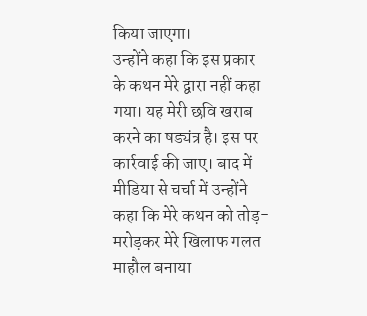किया जाएगा।
उन्होंने कहा कि इस प्रकार के कथन मेरे द्वारा नहीं कहा गया। यह मेरी छवि खराब करने का षड्यंत्र है। इस पर कार्रवाई की जाए। बाद में मीडिया से चर्चा में उन्होंने कहा कि मेरे कथन को तोड़-मरोड़कर मेरे खिलाफ गलत माहौल बनाया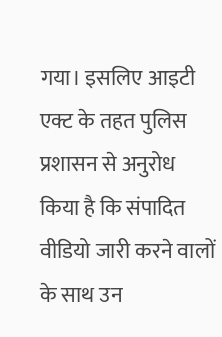गया। इसलिए आइटी एक्ट के तहत पुलिस प्रशासन से अनुरोध किया है कि संपादित वीडियो जारी करने वालों के साथ उन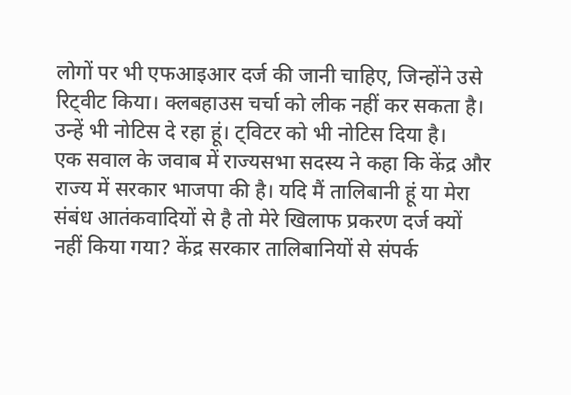लोगों पर भी एफआइआर दर्ज की जानी चाहिए, जिन्होंने उसे रिट्वीट किया। क्लबहाउस चर्चा को लीक नहीं कर सकता है। उन्हें भी नोटिस दे रहा हूं। ट्विटर को भी नोटिस दिया है।
एक सवाल के जवाब में राज्यसभा सदस्य ने कहा कि केंद्र और राज्य में सरकार भाजपा की है। यदि मैं तालिबानी हूं या मेरा संबंध आतंकवादियों से है तो मेरे खिलाफ प्रकरण दर्ज क्यों नहीं किया गया? केंद्र सरकार तालिबानियों से संपर्क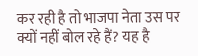कर रही है तो भाजपा नेता उस पर क्यों नहीं बोल रहे हैं? यह है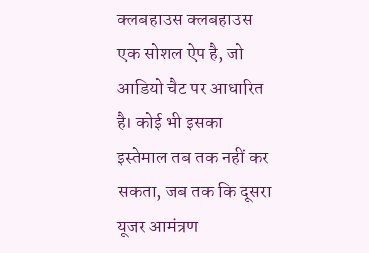क्लबहाउस क्लबहाउस एक सोशल ऐप है, जो आडियो चैट पर आधारित है। कोई भी इसका इस्तेमाल तब तक नहीं कर सकता, जब तक कि दूसरा यूजर आमंत्रण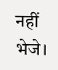नहीं भेजे।